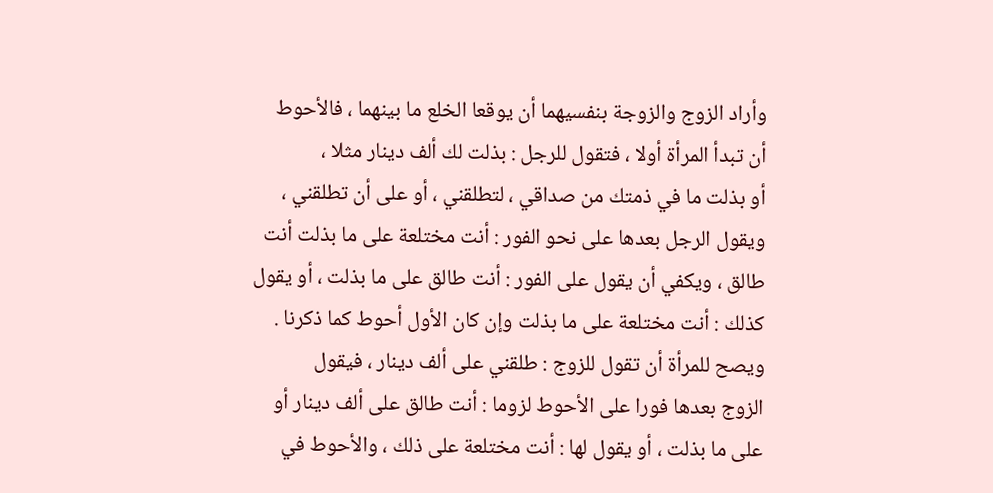وأراد الزوج والزوجة بنفسيهما أن يوقعا الخلع ما بينهما ، فالأحوط
أن تبدأ المرأة أولا ، فتقول للرجل : بذلت لك ألف دينار مثلا ،
أو بذلت ما في ذمتك من صداقي ، لتطلقني ، أو على أن تطلقني ،
ويقول الرجل بعدها على نحو الفور : أنت مختلعة على ما بذلت أنت
طالق ، ويكفي أن يقول على الفور : أنت طالق على ما بذلت ، أو يقول
كذلك : أنت مختلعة على ما بذلت وإن كان الأول أحوط كما ذكرنا .
ويصح للمرأة أن تقول للزوج : طلقني على ألف دينار ، فيقول
الزوج بعدها فورا على الأحوط لزوما : أنت طالق على ألف دينار أو
على ما بذلت ، أو يقول لها : أنت مختلعة على ذلك ، والأحوط في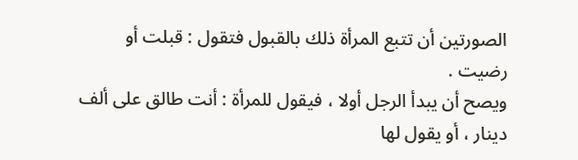الصورتين أن تتبع المرأة ذلك بالقبول فتقول : قبلت أو رضيت .
ويصح أن يبدأ الرجل أولا ، فيقول للمرأة : أنت طالق على ألف
دينار ، أو يقول لها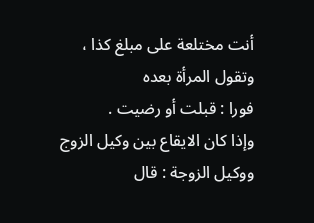أنت مختلعة على مبلغ كذا ، وتقول المرأة بعده
فورا : قبلت أو رضيت .
وإذا كان الايقاع بين وكيل الزوج ووكيل الزوجة : قال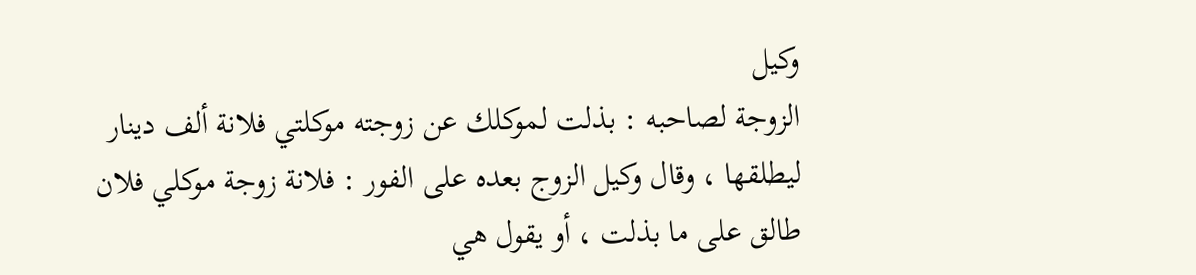وكيل
الزوجة لصاحبه : بذلت لموكلك عن زوجته موكلتي فلانة ألف دينار
ليطلقها ، وقال وكيل الزوج بعده على الفور : فلانة زوجة موكلي فلان
طالق على ما بذلت ، أو يقول هي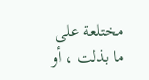مختلعة على ما بذلت ، أو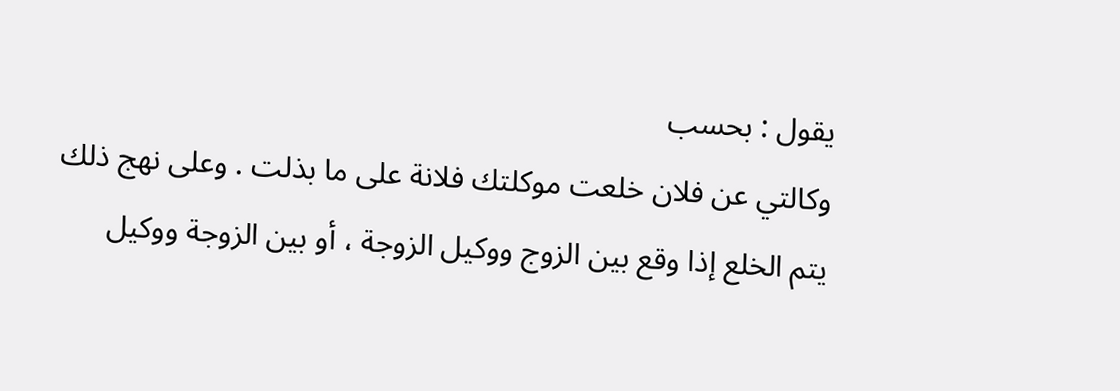يقول : بحسب
وكالتي عن فلان خلعت موكلتك فلانة على ما بذلت . وعلى نهج ذلك
يتم الخلع إذا وقع بين الزوج ووكيل الزوجة ، أو بين الزوجة ووكيل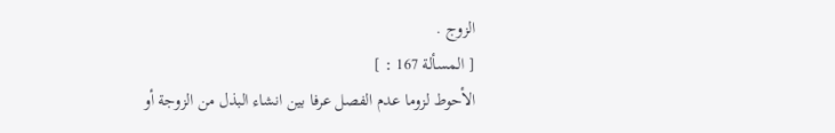الزوج .
[ المسألة 167 : ]
الأحوط لزوما عدم الفصل عرفا بين انشاء البذل من الزوجة أو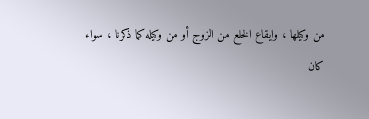من وكيلها ، وايقاع الخلع من الزوج أو من وكيله كما ذكرنا ، سواء
كان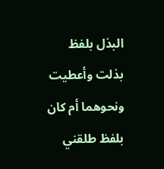البذل بلفظ بذلت وأعطيت ونحوهما أم كان بلفظ طلقني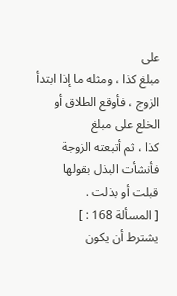على
مبلغ كذا ، ومثله ما إذا ابتدأ الزوج ، فأوقع الطلاق أو الخلع على مبلغ
كذا ، ثم أتبعته الزوجة فأنشأت البذل بقولها قبلت أو بذلت .
[ المسألة 168 : ]
يشترط أن يكون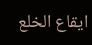ايقاع الخلع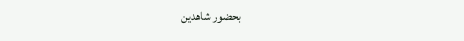بحضور شاهدين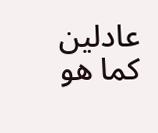عادلين كما هو